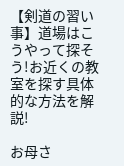【剣道の習い事】道場はこうやって探そう!お近くの教室を探す具体的な方法を解説!

お母さ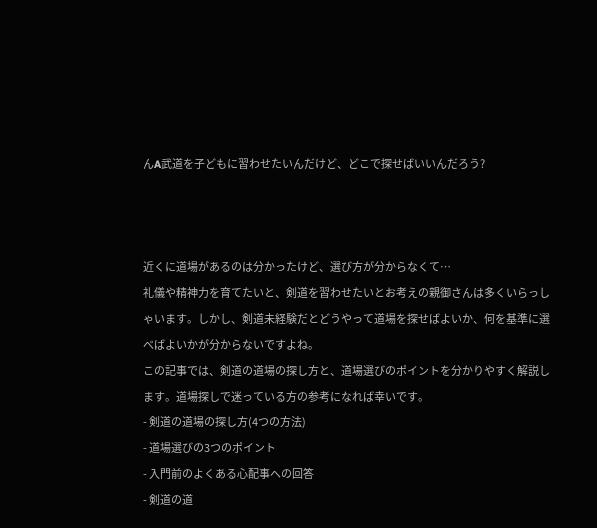んA武道を子どもに習わせたいんだけど、どこで探せばいいんだろう?



近くに道場があるのは分かったけど、選び方が分からなくて…
礼儀や精神力を育てたいと、剣道を習わせたいとお考えの親御さんは多くいらっしゃいます。しかし、剣道未経験だとどうやって道場を探せばよいか、何を基準に選べばよいかが分からないですよね。
この記事では、剣道の道場の探し方と、道場選びのポイントを分かりやすく解説します。道場探しで迷っている方の参考になれば幸いです。
- 剣道の道場の探し方(4つの方法)
- 道場選びの3つのポイント
- 入門前のよくある心配事への回答
- 剣道の道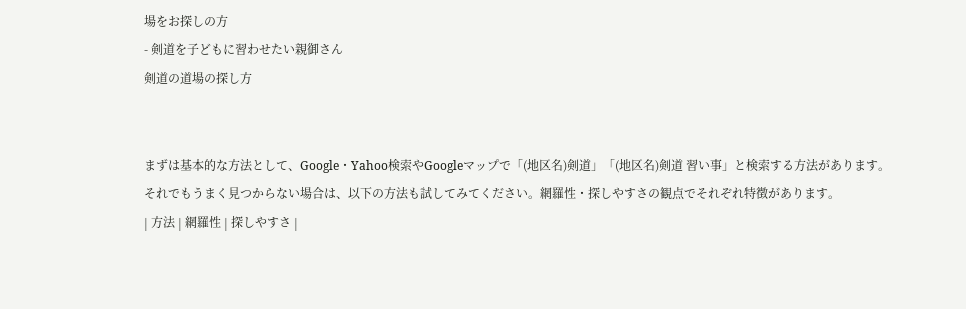場をお探しの方
- 剣道を子どもに習わせたい親御さん
剣道の道場の探し方


まずは基本的な方法として、Google・Yahoo検索やGoogleマップで「(地区名)剣道」「(地区名)剣道 習い事」と検索する方法があります。
それでもうまく見つからない場合は、以下の方法も試してみてください。網羅性・探しやすさの観点でそれぞれ特徴があります。
| 方法 | 網羅性 | 探しやすさ |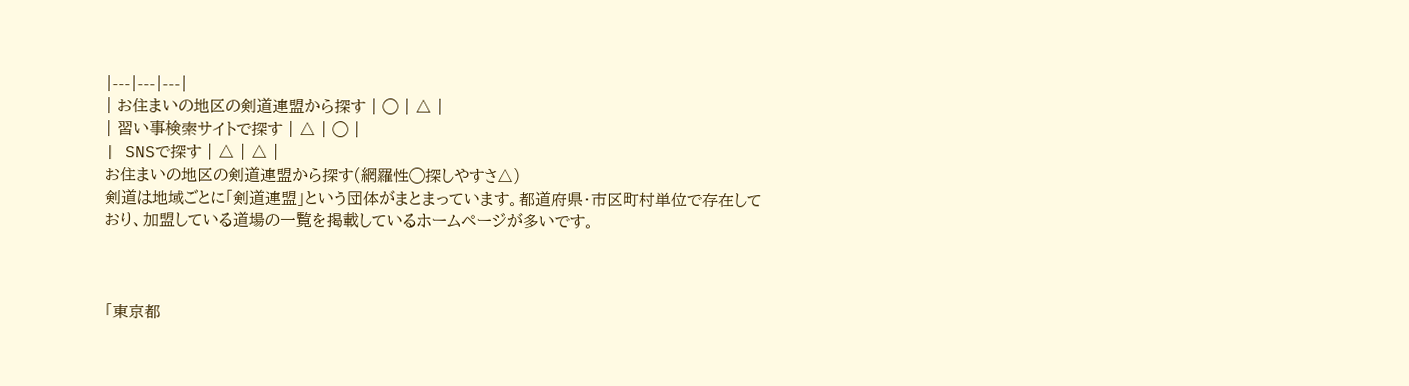|---|---|---|
| お住まいの地区の剣道連盟から探す | ◯ | △ |
| 習い事検索サイトで探す | △ | ◯ |
| SNSで探す | △ | △ |
お住まいの地区の剣道連盟から探す(網羅性◯探しやすさ△)
剣道は地域ごとに「剣道連盟」という団体がまとまっています。都道府県・市区町村単位で存在しており、加盟している道場の一覧を掲載しているホームページが多いです。



「東京都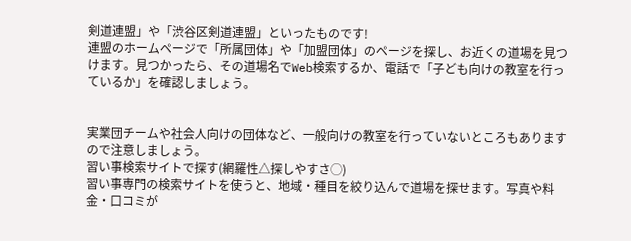剣道連盟」や「渋谷区剣道連盟」といったものです!
連盟のホームページで「所属団体」や「加盟団体」のページを探し、お近くの道場を見つけます。見つかったら、その道場名でWeb検索するか、電話で「子ども向けの教室を行っているか」を確認しましょう。


実業団チームや社会人向けの団体など、一般向けの教室を行っていないところもありますので注意しましょう。
習い事検索サイトで探す(網羅性△探しやすさ◯)
習い事専門の検索サイトを使うと、地域・種目を絞り込んで道場を探せます。写真や料金・口コミが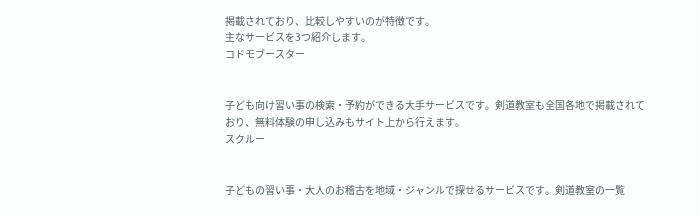掲載されており、比較しやすいのが特徴です。
主なサービスを3つ紹介します。
コドモブースター


子ども向け習い事の検索・予約ができる大手サービスです。剣道教室も全国各地で掲載されており、無料体験の申し込みもサイト上から行えます。
スクルー


子どもの習い事・大人のお稽古を地域・ジャンルで探せるサービスです。剣道教室の一覧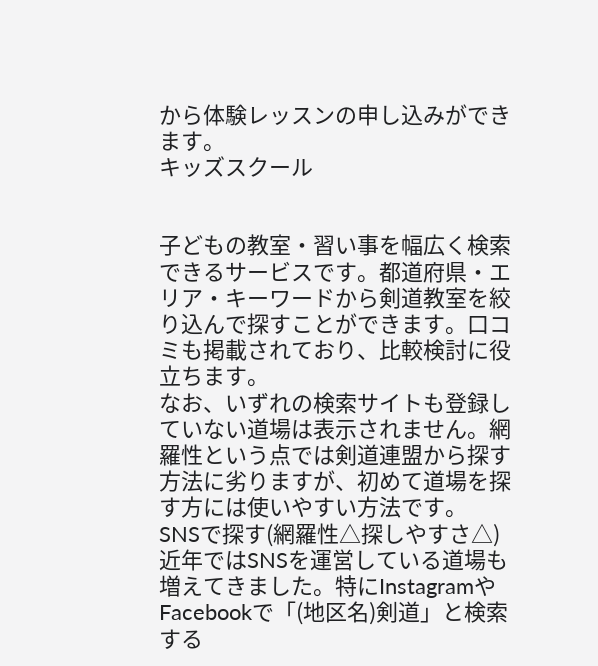から体験レッスンの申し込みができます。
キッズスクール


子どもの教室・習い事を幅広く検索できるサービスです。都道府県・エリア・キーワードから剣道教室を絞り込んで探すことができます。口コミも掲載されており、比較検討に役立ちます。
なお、いずれの検索サイトも登録していない道場は表示されません。網羅性という点では剣道連盟から探す方法に劣りますが、初めて道場を探す方には使いやすい方法です。
SNSで探す(網羅性△探しやすさ△)
近年ではSNSを運営している道場も増えてきました。特にInstagramやFacebookで「(地区名)剣道」と検索する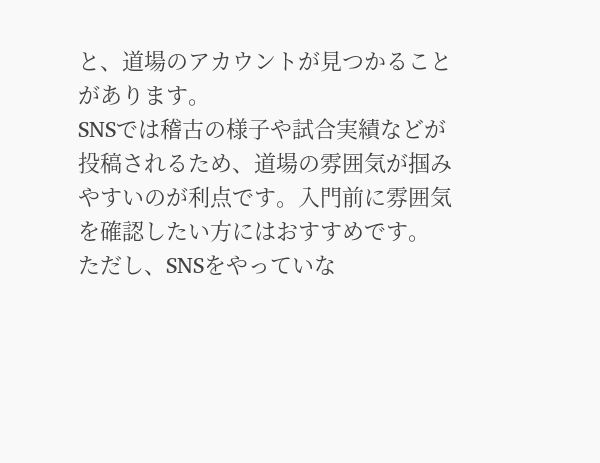と、道場のアカウントが見つかることがあります。
SNSでは稽古の様子や試合実績などが投稿されるため、道場の雰囲気が掴みやすいのが利点です。入門前に雰囲気を確認したい方にはおすすめです。
ただし、SNSをやっていな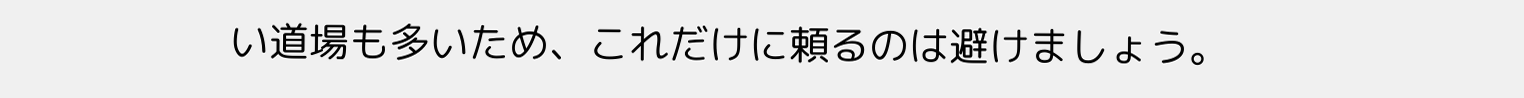い道場も多いため、これだけに頼るのは避けましょう。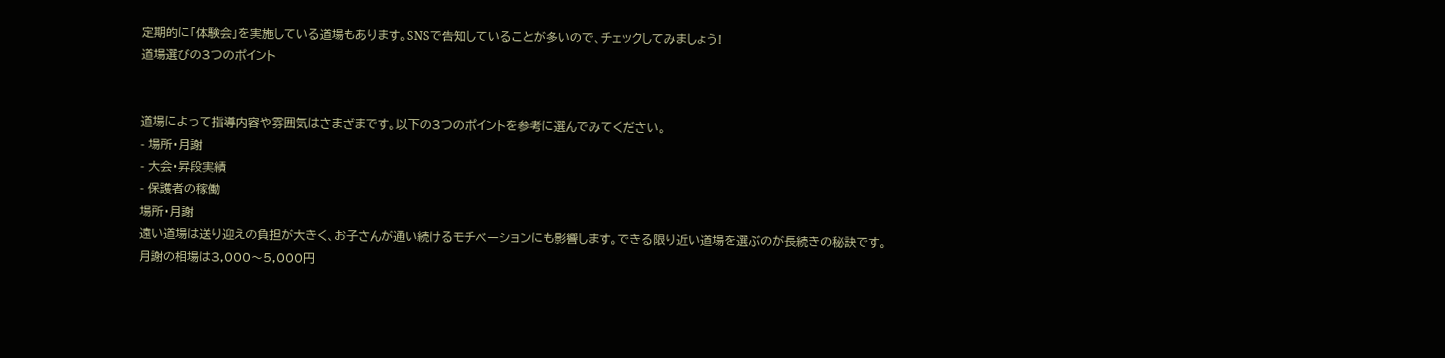定期的に「体験会」を実施している道場もあります。SNSで告知していることが多いので、チェックしてみましょう!
道場選びの3つのポイント


道場によって指導内容や雰囲気はさまざまです。以下の3つのポイントを参考に選んでみてください。
- 場所・月謝
- 大会・昇段実績
- 保護者の稼働
場所・月謝
遠い道場は送り迎えの負担が大きく、お子さんが通い続けるモチベーションにも影響します。できる限り近い道場を選ぶのが長続きの秘訣です。
月謝の相場は3,000〜5,000円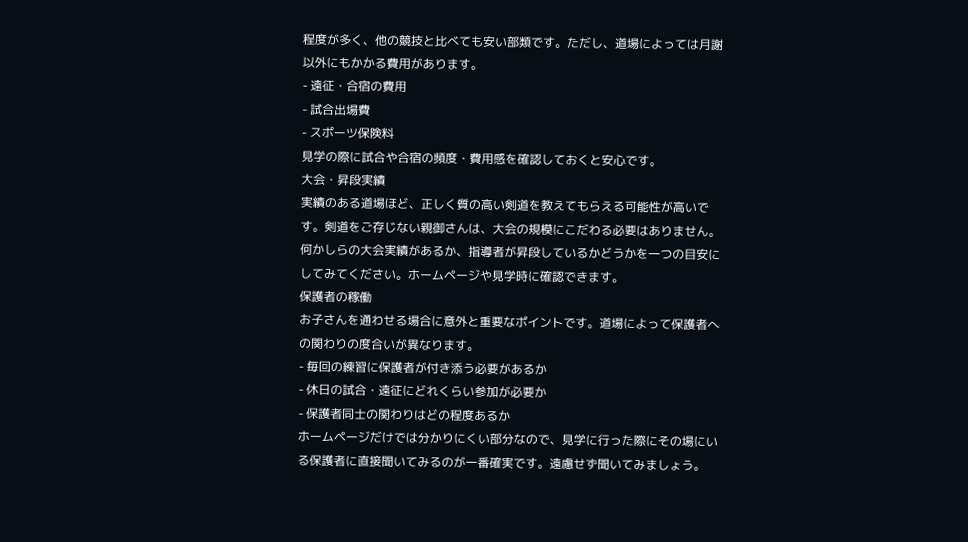程度が多く、他の競技と比べても安い部類です。ただし、道場によっては月謝以外にもかかる費用があります。
- 遠征・合宿の費用
- 試合出場費
- スポーツ保険料
見学の際に試合や合宿の頻度・費用感を確認しておくと安心です。
大会・昇段実績
実績のある道場ほど、正しく質の高い剣道を教えてもらえる可能性が高いです。剣道をご存じない親御さんは、大会の規模にこだわる必要はありません。
何かしらの大会実績があるか、指導者が昇段しているかどうかを一つの目安にしてみてください。ホームページや見学時に確認できます。
保護者の稼働
お子さんを通わせる場合に意外と重要なポイントです。道場によって保護者への関わりの度合いが異なります。
- 毎回の練習に保護者が付き添う必要があるか
- 休日の試合・遠征にどれくらい参加が必要か
- 保護者同士の関わりはどの程度あるか
ホームページだけでは分かりにくい部分なので、見学に行った際にその場にいる保護者に直接聞いてみるのが一番確実です。遠慮せず聞いてみましょう。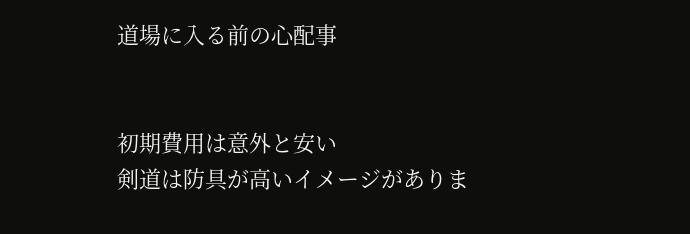道場に入る前の心配事


初期費用は意外と安い
剣道は防具が高いイメージがありま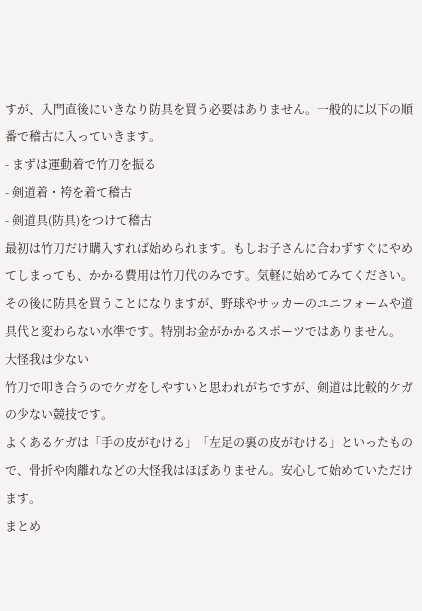すが、入門直後にいきなり防具を買う必要はありません。一般的に以下の順番で稽古に入っていきます。
- まずは運動着で竹刀を振る
- 剣道着・袴を着て稽古
- 剣道具(防具)をつけて稽古
最初は竹刀だけ購入すれば始められます。もしお子さんに合わずすぐにやめてしまっても、かかる費用は竹刀代のみです。気軽に始めてみてください。
その後に防具を買うことになりますが、野球やサッカーのユニフォームや道具代と変わらない水準です。特別お金がかかるスポーツではありません。
大怪我は少ない
竹刀で叩き合うのでケガをしやすいと思われがちですが、剣道は比較的ケガの少ない競技です。
よくあるケガは「手の皮がむける」「左足の裏の皮がむける」といったもので、骨折や肉離れなどの大怪我はほぼありません。安心して始めていただけます。
まとめ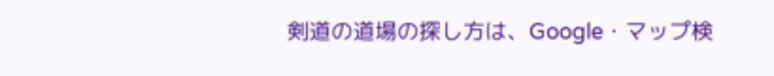剣道の道場の探し方は、Google・マップ検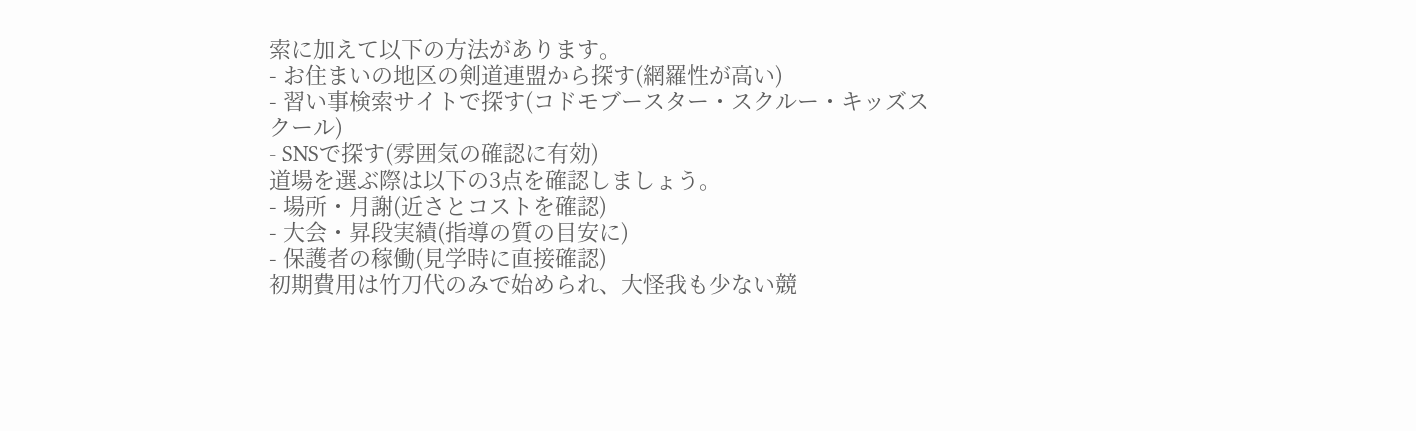索に加えて以下の方法があります。
- お住まいの地区の剣道連盟から探す(網羅性が高い)
- 習い事検索サイトで探す(コドモブースター・スクルー・キッズスクール)
- SNSで探す(雰囲気の確認に有効)
道場を選ぶ際は以下の3点を確認しましょう。
- 場所・月謝(近さとコストを確認)
- 大会・昇段実績(指導の質の目安に)
- 保護者の稼働(見学時に直接確認)
初期費用は竹刀代のみで始められ、大怪我も少ない競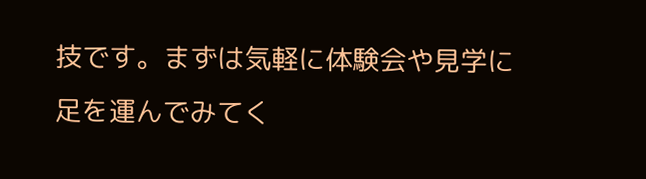技です。まずは気軽に体験会や見学に足を運んでみてく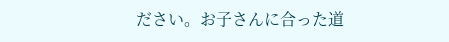ださい。お子さんに合った道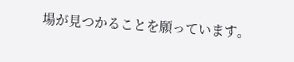場が見つかることを願っています。